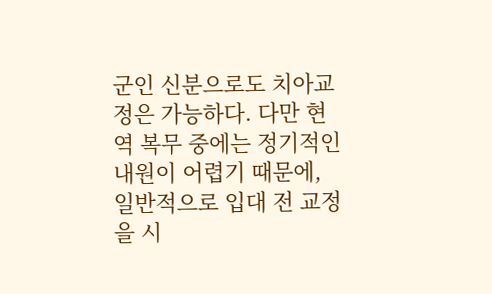군인 신분으로도 치아교정은 가능하다. 다만 현역 복무 중에는 정기적인 내원이 어렵기 때문에, 일반적으로 입대 전 교정을 시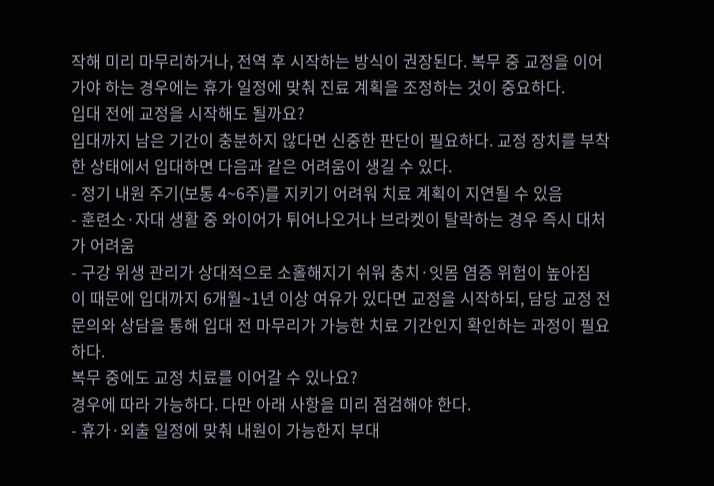작해 미리 마무리하거나, 전역 후 시작하는 방식이 권장된다. 복무 중 교정을 이어가야 하는 경우에는 휴가 일정에 맞춰 진료 계획을 조정하는 것이 중요하다.
입대 전에 교정을 시작해도 될까요?
입대까지 남은 기간이 충분하지 않다면 신중한 판단이 필요하다. 교정 장치를 부착한 상태에서 입대하면 다음과 같은 어려움이 생길 수 있다.
- 정기 내원 주기(보통 4~6주)를 지키기 어려워 치료 계획이 지연될 수 있음
- 훈련소·자대 생활 중 와이어가 튀어나오거나 브라켓이 탈락하는 경우 즉시 대처가 어려움
- 구강 위생 관리가 상대적으로 소홀해지기 쉬워 충치·잇몸 염증 위험이 높아짐
이 때문에 입대까지 6개월~1년 이상 여유가 있다면 교정을 시작하되, 담당 교정 전문의와 상담을 통해 입대 전 마무리가 가능한 치료 기간인지 확인하는 과정이 필요하다.
복무 중에도 교정 치료를 이어갈 수 있나요?
경우에 따라 가능하다. 다만 아래 사항을 미리 점검해야 한다.
- 휴가·외출 일정에 맞춰 내원이 가능한지 부대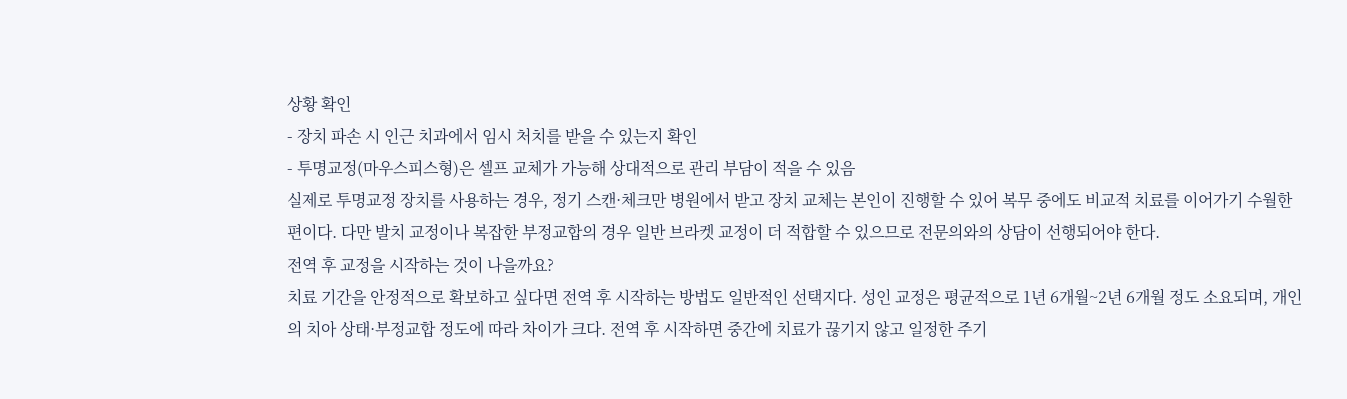상황 확인
- 장치 파손 시 인근 치과에서 임시 처치를 받을 수 있는지 확인
- 투명교정(마우스피스형)은 셀프 교체가 가능해 상대적으로 관리 부담이 적을 수 있음
실제로 투명교정 장치를 사용하는 경우, 정기 스캔·체크만 병원에서 받고 장치 교체는 본인이 진행할 수 있어 복무 중에도 비교적 치료를 이어가기 수월한 편이다. 다만 발치 교정이나 복잡한 부정교합의 경우 일반 브라켓 교정이 더 적합할 수 있으므로 전문의와의 상담이 선행되어야 한다.
전역 후 교정을 시작하는 것이 나을까요?
치료 기간을 안정적으로 확보하고 싶다면 전역 후 시작하는 방법도 일반적인 선택지다. 성인 교정은 평균적으로 1년 6개월~2년 6개월 정도 소요되며, 개인의 치아 상태·부정교합 정도에 따라 차이가 크다. 전역 후 시작하면 중간에 치료가 끊기지 않고 일정한 주기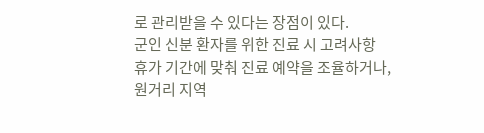로 관리받을 수 있다는 장점이 있다.
군인 신분 환자를 위한 진료 시 고려사항
휴가 기간에 맞춰 진료 예약을 조율하거나, 원거리 지역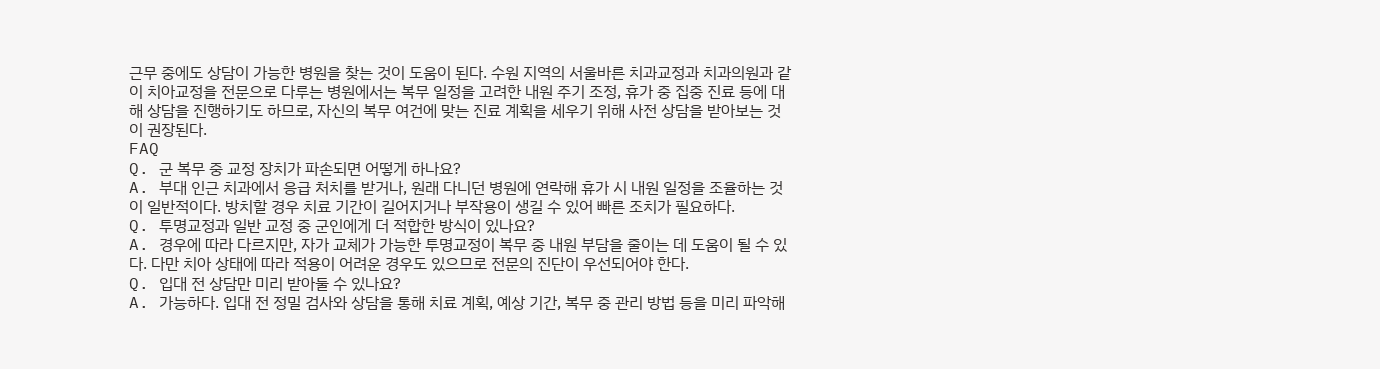근무 중에도 상담이 가능한 병원을 찾는 것이 도움이 된다. 수원 지역의 서울바른 치과교정과 치과의원과 같이 치아교정을 전문으로 다루는 병원에서는 복무 일정을 고려한 내원 주기 조정, 휴가 중 집중 진료 등에 대해 상담을 진행하기도 하므로, 자신의 복무 여건에 맞는 진료 계획을 세우기 위해 사전 상담을 받아보는 것이 권장된다.
FAQ
Q. 군 복무 중 교정 장치가 파손되면 어떻게 하나요?
A. 부대 인근 치과에서 응급 처치를 받거나, 원래 다니던 병원에 연락해 휴가 시 내원 일정을 조율하는 것이 일반적이다. 방치할 경우 치료 기간이 길어지거나 부작용이 생길 수 있어 빠른 조치가 필요하다.
Q. 투명교정과 일반 교정 중 군인에게 더 적합한 방식이 있나요?
A. 경우에 따라 다르지만, 자가 교체가 가능한 투명교정이 복무 중 내원 부담을 줄이는 데 도움이 될 수 있다. 다만 치아 상태에 따라 적용이 어려운 경우도 있으므로 전문의 진단이 우선되어야 한다.
Q. 입대 전 상담만 미리 받아둘 수 있나요?
A. 가능하다. 입대 전 정밀 검사와 상담을 통해 치료 계획, 예상 기간, 복무 중 관리 방법 등을 미리 파악해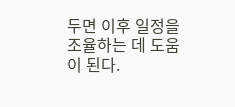두면 이후 일정을 조율하는 데 도움이 된다.